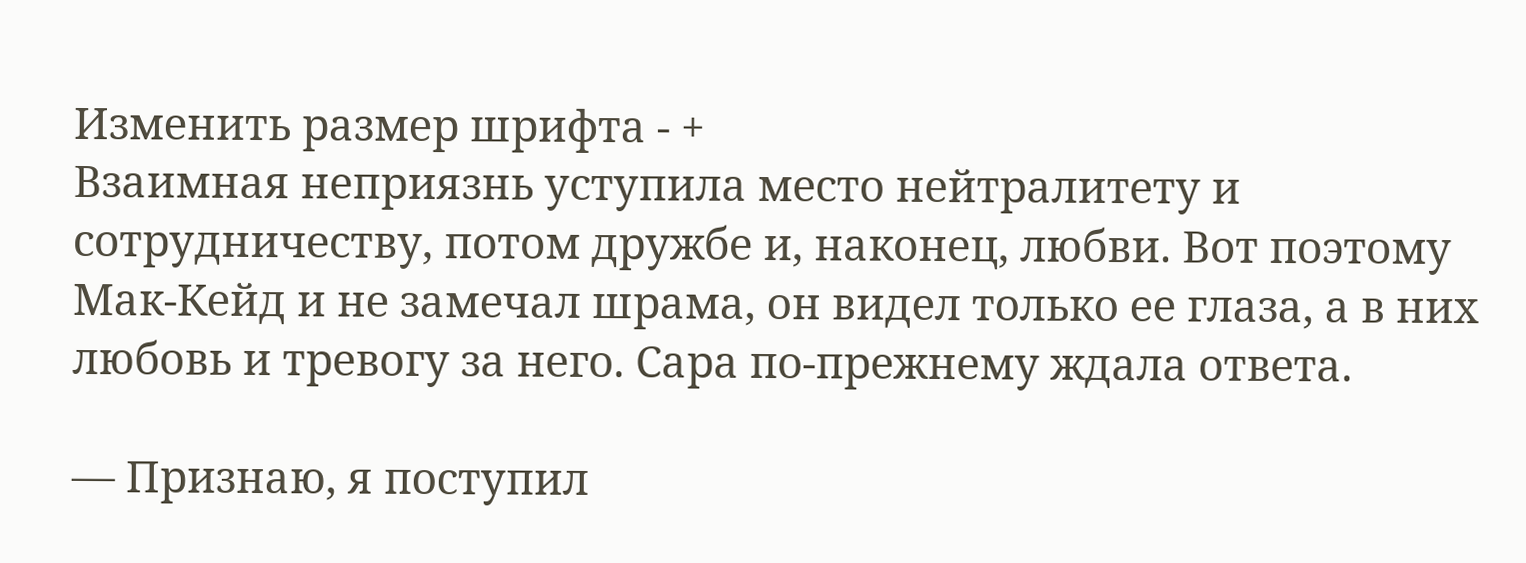Изменить размер шрифта - +
Взаимная неприязнь уступила место нейтралитету и сотрудничеству, потом дружбе и, наконец, любви. Вот поэтому Мак-Кейд и не замечал шрама, он видел только ее глаза, а в них любовь и тревогу за него. Сара по-прежнему ждала ответа.

— Признаю, я поступил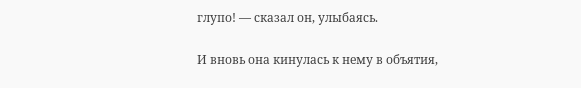глупо! — сказал он, улыбаясь.

И вновь она кинулась к нему в объятия,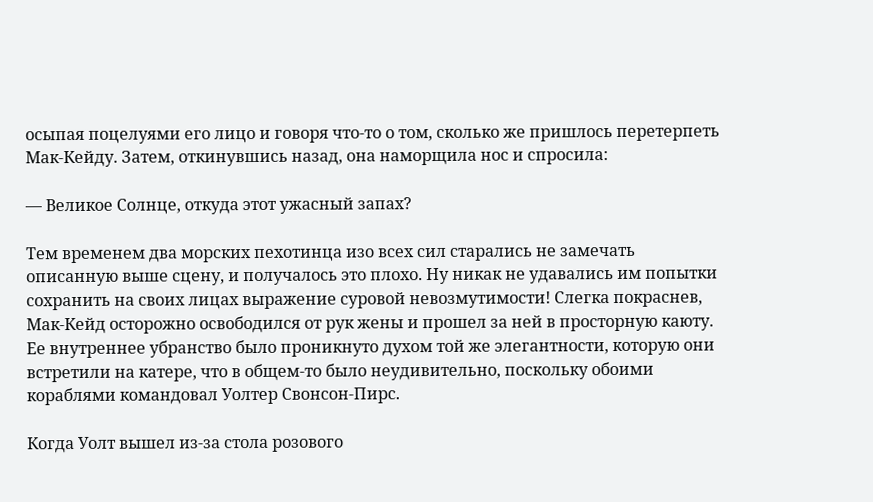осыпая поцелуями его лицо и говоря что-то о том, сколько же пришлось перетерпеть Мак-Кейду. Затем, откинувшись назад, она наморщила нос и спросила:

— Великое Солнце, откуда этот ужасный запах?

Тем временем два морских пехотинца изо всех сил старались не замечать описанную выше сцену, и получалось это плохо. Ну никак не удавались им попытки сохранить на своих лицах выражение суровой невозмутимости! Слегка покраснев, Мак-Кейд осторожно освободился от рук жены и прошел за ней в просторную каюту. Ее внутреннее убранство было проникнуто духом той же элегантности, которую они встретили на катере, что в общем-то было неудивительно, поскольку обоими кораблями командовал Уолтер Свонсон-Пирс.

Когда Уолт вышел из-за стола розового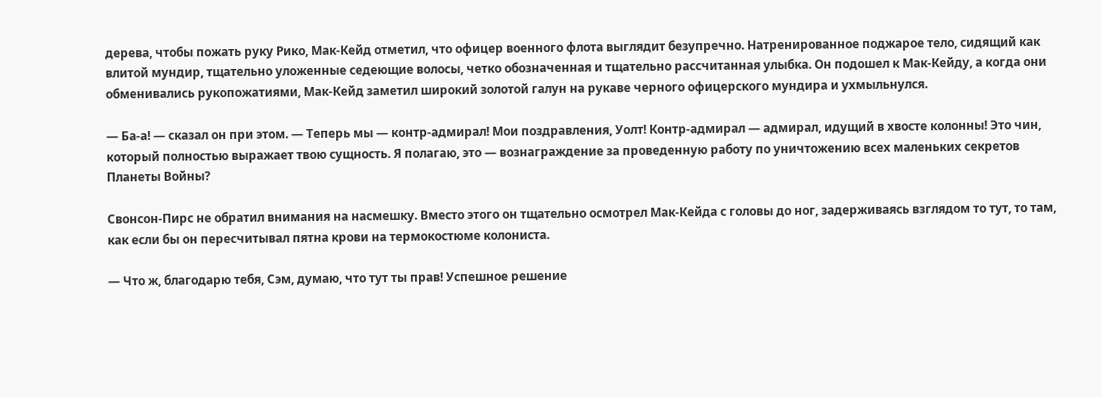дерева, чтобы пожать руку Рико, Мак-Кейд отметил, что офицер военного флота выглядит безупречно. Натренированное поджарое тело, сидящий как влитой мундир, тщательно уложенные седеющие волосы, четко обозначенная и тщательно рассчитанная улыбка. Он подошел к Мак-Кейду, а когда они обменивались рукопожатиями, Мак-Кейд заметил широкий золотой галун на рукаве черного офицерского мундира и ухмыльнулся.

— Ба-а! — сказал он при этом. — Теперь мы — контр-адмирал! Мои поздравления, Уолт! Контр-адмирал — адмирал, идущий в хвосте колонны! Это чин, который полностью выражает твою сущность. Я полагаю, это — вознаграждение за проведенную работу по уничтожению всех маленьких секретов Планеты Войны?

Свонсон-Пирс не обратил внимания на насмешку. Вместо этого он тщательно осмотрел Мак-Кейда с головы до ног, задерживаясь взглядом то тут, то там, как если бы он пересчитывал пятна крови на термокостюме колониста.

— Что ж, благодарю тебя, Сэм, думаю, что тут ты прав! Успешное решение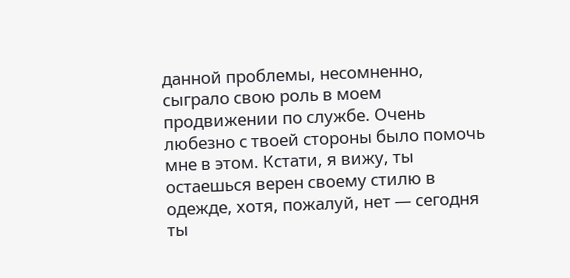данной проблемы, несомненно, сыграло свою роль в моем продвижении по службе. Очень любезно с твоей стороны было помочь мне в этом. Кстати, я вижу, ты остаешься верен своему стилю в одежде, хотя, пожалуй, нет — сегодня ты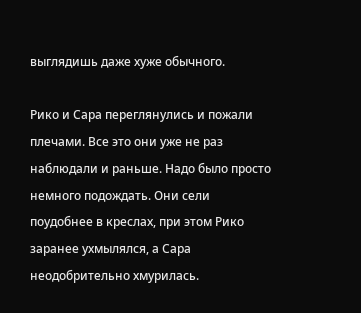выглядишь даже хуже обычного.

Рико и Сара переглянулись и пожали плечами. Все это они уже не раз наблюдали и раньше. Надо было просто немного подождать. Они сели поудобнее в креслах, при этом Рико заранее ухмылялся, а Сара неодобрительно хмурилась.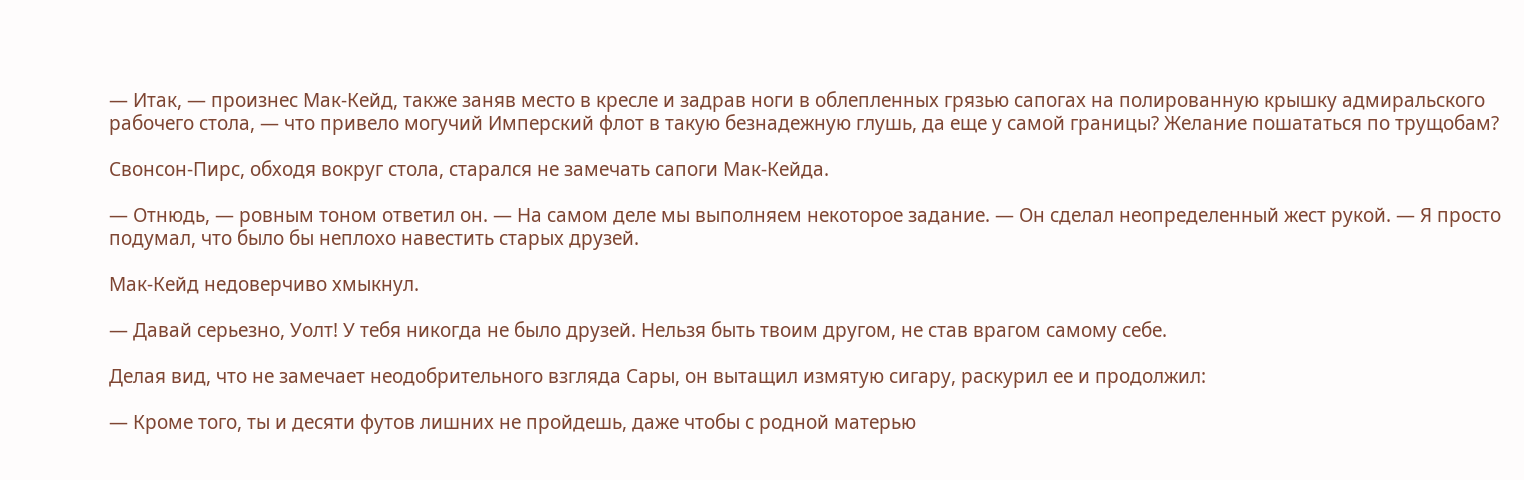— Итак, — произнес Мак-Кейд, также заняв место в кресле и задрав ноги в облепленных грязью сапогах на полированную крышку адмиральского рабочего стола, — что привело могучий Имперский флот в такую безнадежную глушь, да еще у самой границы? Желание пошататься по трущобам?

Свонсон-Пирс, обходя вокруг стола, старался не замечать сапоги Мак-Кейда.

— Отнюдь, — ровным тоном ответил он. — На самом деле мы выполняем некоторое задание. — Он сделал неопределенный жест рукой. — Я просто подумал, что было бы неплохо навестить старых друзей.

Мак-Кейд недоверчиво хмыкнул.

— Давай серьезно, Уолт! У тебя никогда не было друзей. Нельзя быть твоим другом, не став врагом самому себе.

Делая вид, что не замечает неодобрительного взгляда Сары, он вытащил измятую сигару, раскурил ее и продолжил:

— Кроме того, ты и десяти футов лишних не пройдешь, даже чтобы с родной матерью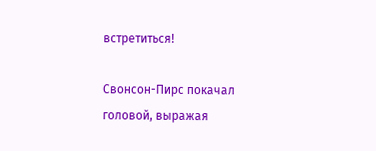встретиться!

Свонсон-Пирс покачал головой, выражая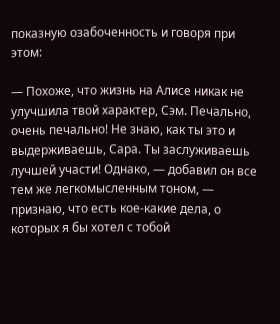показную озабоченность и говоря при этом:

— Похоже, что жизнь на Алисе никак не улучшила твой характер, Сэм. Печально, очень печально! Не знаю, как ты это и выдерживаешь, Сара. Ты заслуживаешь лучшей участи! Однако, — добавил он все тем же легкомысленным тоном, — признаю, что есть кое-какие дела, о которых я бы хотел с тобой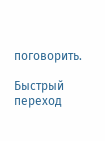поговорить.

Быстрый переход